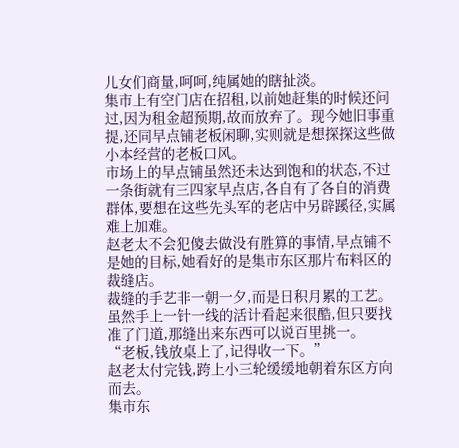儿女们商量,呵呵,纯属她的瞎扯淡。
集市上有空门店在招租,以前她赶集的时候还问过,因为租金超预期,故而放弃了。现今她旧事重提,还同早点铺老板闲聊,实则就是想探探这些做小本经营的老板口风。
市场上的早点铺虽然还未达到饱和的状态,不过一条街就有三四家早点店,各自有了各自的消费群体,要想在这些先头军的老店中另辟蹊径,实属难上加难。
赵老太不会犯傻去做没有胜算的事情,早点铺不是她的目标,她看好的是集市东区那片布料区的裁缝店。
裁缝的手艺非一朝一夕,而是日积月累的工艺。虽然手上一针一线的活计看起来很酷,但只要找准了门道,那缝出来东西可以说百里挑一。
“老板,钱放桌上了,记得收一下。”
赵老太付完钱,跨上小三轮缓缓地朝着东区方向而去。
集市东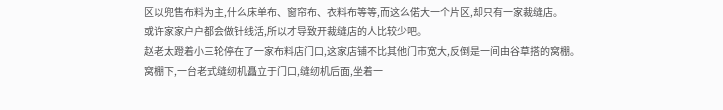区以兜售布料为主,什么床单布、窗帘布、衣料布等等,而这么偌大一个片区,却只有一家裁缝店。
或许家家户户都会做针线活,所以才导致开裁缝店的人比较少吧。
赵老太蹬着小三轮停在了一家布料店门口,这家店铺不比其他门市宽大,反倒是一间由谷草搭的窝棚。
窝棚下,一台老式缝纫机矗立于门口,缝纫机后面,坐着一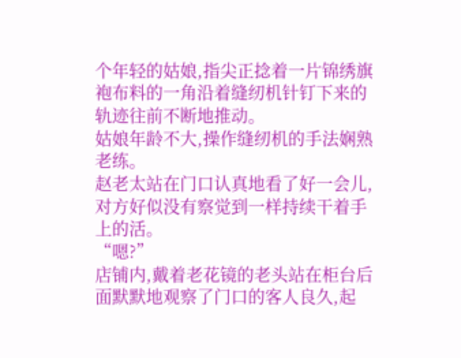个年轻的姑娘,指尖正捻着一片锦绣旗袍布料的一角沿着缝纫机针钉下来的轨迹往前不断地推动。
姑娘年龄不大,操作缝纫机的手法娴熟老练。
赵老太站在门口认真地看了好一会儿,对方好似没有察觉到一样持续干着手上的活。
“嗯?”
店铺内,戴着老花镜的老头站在柜台后面默默地观察了门口的客人良久,起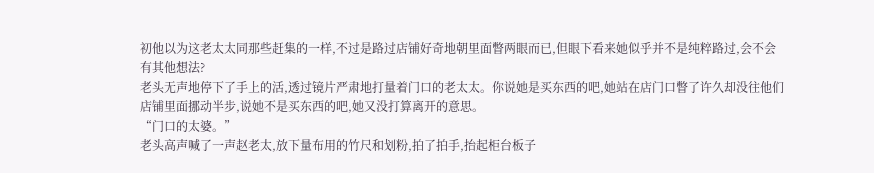初他以为这老太太同那些赶集的一样,不过是路过店铺好奇地朝里面瞥两眼而已,但眼下看来她似乎并不是纯粹路过,会不会有其他想法?
老头无声地停下了手上的活,透过镜片严肃地打量着门口的老太太。你说她是买东西的吧,她站在店门口瞥了许久却没往他们店铺里面挪动半步,说她不是买东西的吧,她又没打算离开的意思。
“门口的太婆。”
老头高声喊了一声赵老太,放下量布用的竹尺和划粉,拍了拍手,抬起柜台板子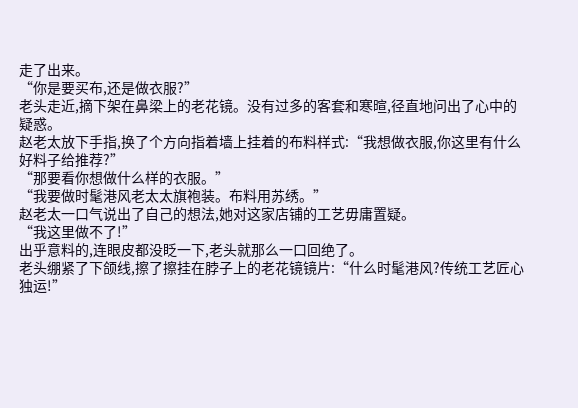走了出来。
“你是要买布,还是做衣服?”
老头走近,摘下架在鼻梁上的老花镜。没有过多的客套和寒暄,径直地问出了心中的疑惑。
赵老太放下手指,换了个方向指着墙上挂着的布料样式:“我想做衣服,你这里有什么好料子给推荐?”
“那要看你想做什么样的衣服。”
“我要做时髦港风老太太旗袍装。布料用苏绣。”
赵老太一口气说出了自己的想法,她对这家店铺的工艺毋庸置疑。
“我这里做不了!”
出乎意料的,连眼皮都没眨一下,老头就那么一口回绝了。
老头绷紧了下颌线,擦了擦挂在脖子上的老花镜镜片:“什么时髦港风?传统工艺匠心独运!”